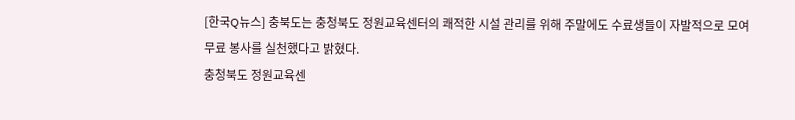[한국Q뉴스] 충북도는 충청북도 정원교육센터의 쾌적한 시설 관리를 위해 주말에도 수료생들이 자발적으로 모여 무료 봉사를 실천했다고 밝혔다.
충청북도 정원교육센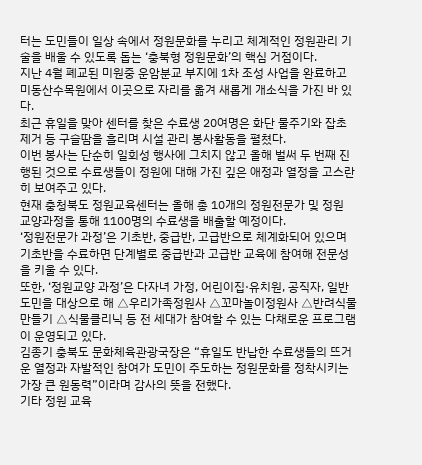터는 도민들이 일상 속에서 정원문화를 누리고 체계적인 정원관리 기술을 배울 수 있도록 돕는 ‘충북형 정원문화’의 핵심 거점이다.
지난 4월 폐교된 미원중 운암분교 부지에 1차 조성 사업을 완료하고 미동산수목원에서 이곳으로 자리를 옮겨 새롭게 개소식을 가진 바 있다.
최근 휴일을 맞아 센터를 찾은 수료생 20여명은 화단 물주기와 잡초 제거 등 구슬땀을 흘리며 시설 관리 봉사활동을 펼쳤다.
이번 봉사는 단순히 일회성 행사에 그치지 않고 올해 벌써 두 번째 진행된 것으로 수료생들이 정원에 대해 가진 깊은 애정과 열정을 고스란히 보여주고 있다.
현재 충청북도 정원교육센터는 올해 총 10개의 정원전문가 및 정원 교양과정을 통해 1100명의 수료생을 배출할 예정이다.
‘정원전문가 과정’은 기초반, 중급반, 고급반으로 체계화되어 있으며 기초반을 수료하면 단계별로 중급반과 고급반 교육에 참여해 전문성을 키울 수 있다.
또한, ‘정원교양 과정’은 다자녀 가정, 어린이집·유치원, 공직자, 일반 도민을 대상으로 해 △우리가족정원사 △꼬마놀이정원사 △반려식물만들기 △식물클리닉 등 전 세대가 참여할 수 있는 다채로운 프로그램이 운영되고 있다.
김종기 충북도 문화체육관광국장은 “휴일도 반납한 수료생들의 뜨거운 열정과 자발적인 참여가 도민이 주도하는 정원문화를 정착시키는 가장 큰 원동력”이라며 감사의 뜻을 전했다.
기타 정원 교육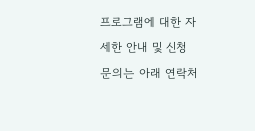프로그램에 대한 자세한 안내 및 신청 문의는 아래 연락처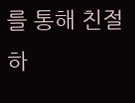를 통해 친절하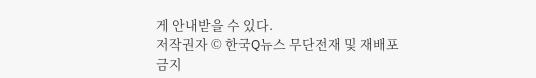게 안내받을 수 있다.
저작권자 © 한국Q뉴스 무단전재 및 재배포 금지